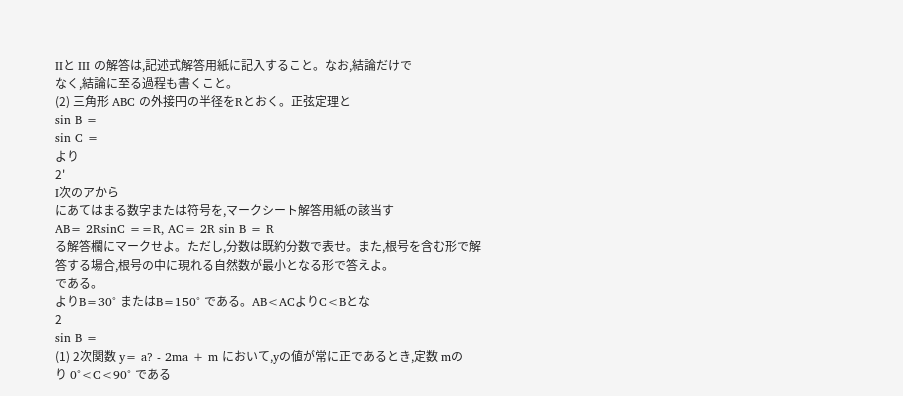IIと III の解答は,記述式解答用紙に記入すること。なお,結論だけで
なく,結論に至る過程も書くこと。
(2) 三角形 ABC の外接円の半径をRとおく。正弦定理と
sin B =
sin C =
より
2'
I次のアから
にあてはまる数字または符号を,マークシート解答用紙の該当す
AB= 2RsinC ==R, AC= 2R sin B = R
る解答欄にマークせよ。ただし,分数は既約分数で表せ。また,根号を含む形で解
答する場合,根号の中に現れる自然数が最小となる形で答えよ。
である。
よりB=30° またはB=150° である。AB<ACよりC<Bとな
2
sin B =
(1) 2次関数 y= a? - 2ma + m において,yの値が常に正であるとき,定数 mの
り 0°<C<90° である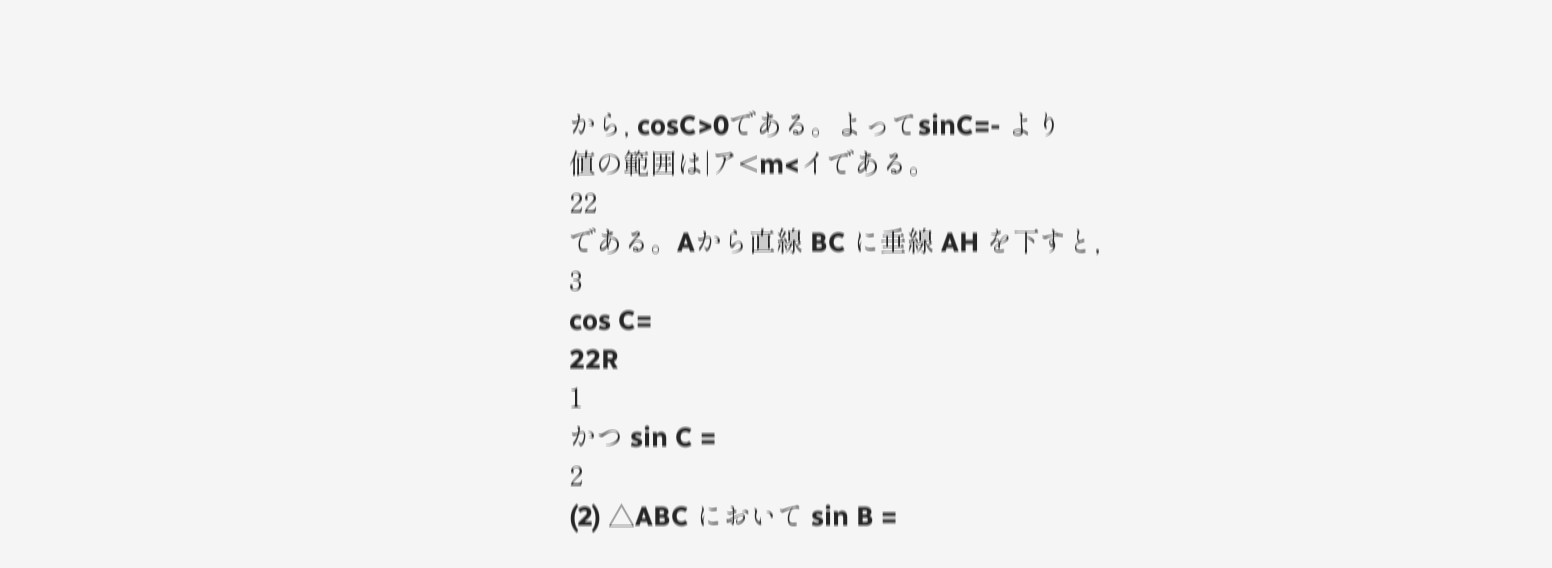から, cosC>0である。よってsinC=- より
値の範囲は|ア<m<イである。
22
である。Aから直線 BC に垂線 AH を下すと,
3
cos C=
22R
1
かつ sin C =
2
(2) △ABC において sin B =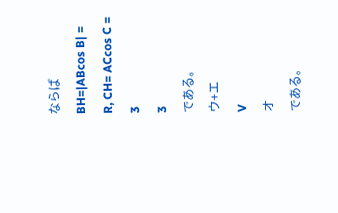ならば
BH=|ABcos B| =
R, CH= ACcos C =
3
3
である。
ウ+エ
V
オ
である。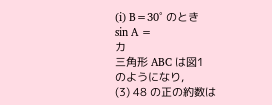(i) B=30° のとき
sin A =
カ
三角形 ABC は図1
のようになり,
(3) 48 の正の約数は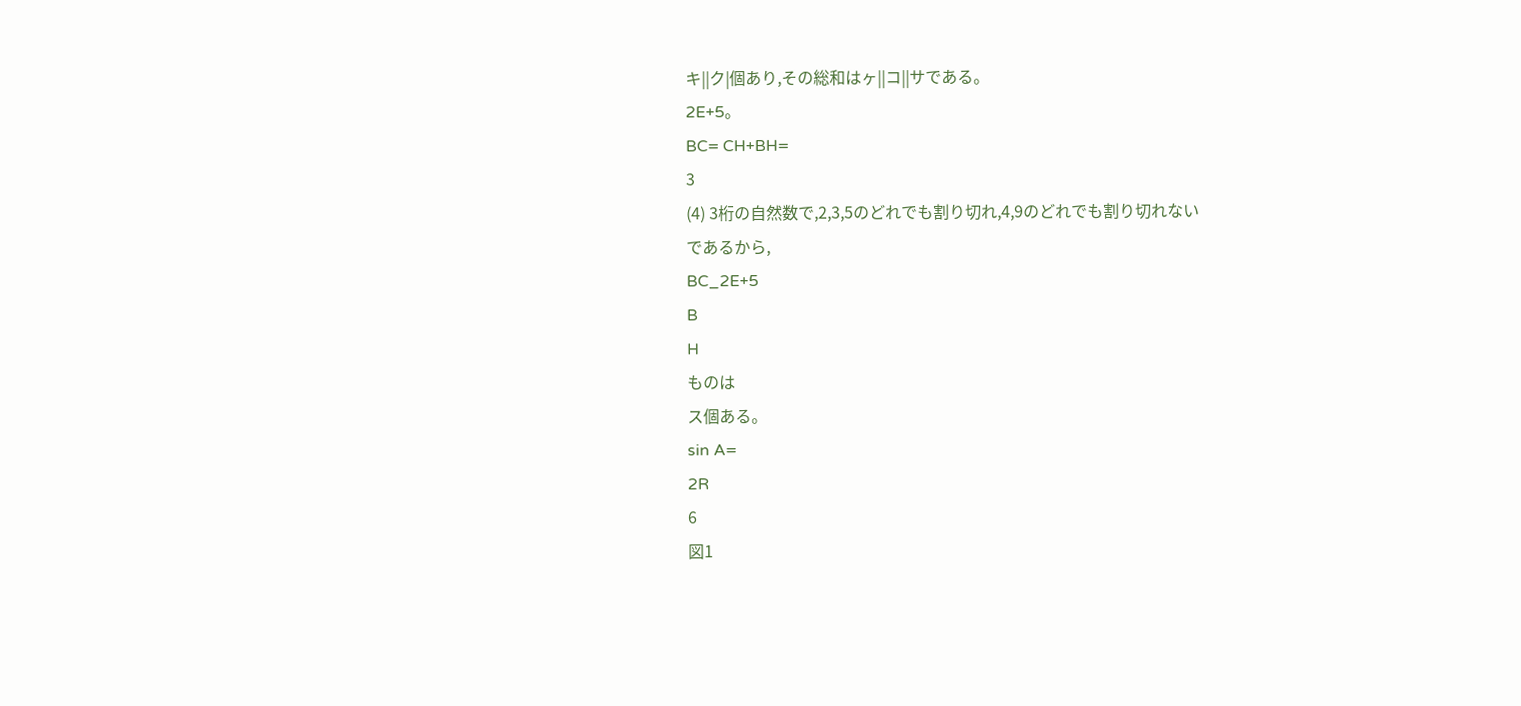キ||ク|個あり,その総和はヶ||コ||サである。
2E+5。
BC= CH+BH=
3
(4) 3桁の自然数で,2,3,5のどれでも割り切れ,4,9のどれでも割り切れない
であるから,
BC_2E+5
B
H
ものは
ス個ある。
sin A=
2R
6
図1